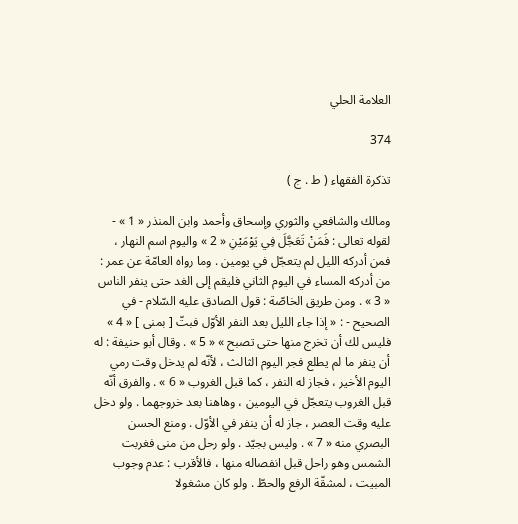العلامة الحلي

374

تذكرة الفقهاء ( ط . ج )

ومالك والشافعي والثوري وإسحاق وأحمد وابن المنذر « 1 » - لقوله تعالى : فَمَنْ تَعَجَّلَ فِي يَوْمَيْنِ « 2 » واليوم اسم النهار ، فمن أدركه الليل لم يتعجّل في يومين . وما رواه العامّة عن عمر : من أدركه المساء في اليوم الثاني فليقم إلى الغد حتى ينفر الناس « 3 » . ومن طريق الخاصّة : قول الصادق عليه السّلام - في الصحيح - : « إذا جاء الليل بعد النفر الأوّل فبتّ [ بمنى ] « 4 » فليس لك أن تخرج منها حتى تصبح » « 5 » . وقال أبو حنيفة : له أن ينفر ما لم يطلع فجر اليوم الثالث ، لأنّه لم يدخل وقت رمي اليوم الأخير ، فجاز له النفر ، كما قبل الغروب « 6 » . والفرق أنّه قبل الغروب يتعجّل في اليومين ، وهاهنا بعد خروجهما . ولو دخل عليه وقت العصر ، جاز له أن ينفر في الأوّل . ومنع الحسن البصري منه « 7 » . وليس بجيّد . ولو رحل من منى فغربت الشمس وهو راحل قبل انفصاله منها ، فالأقرب : عدم وجوب المبيت ، لمشقّة الرفع والحطّ . ولو كان مشغولا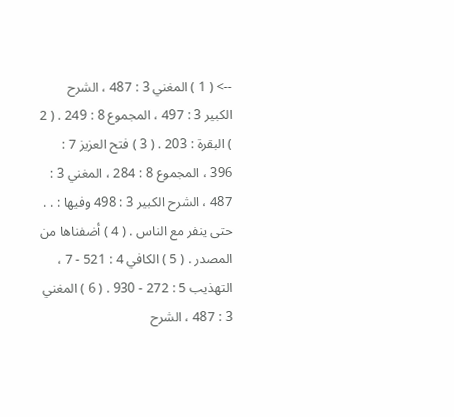--> ( 1 ) المغني 3 : 487 ، الشرح الكبير 3 : 497 ، المجموع 8 : 249 . ( 2 ) البقرة : 203 . ( 3 ) فتح العزيز 7 : 396 ، المجموع 8 : 284 ، المغني 3 : 487 ، الشرح الكبير 3 : 498 وفيها : . . حتى ينفر مع الناس . ( 4 ) أضفناها من المصدر . ( 5 ) الكافي 4 : 521 - 7 ، التهذيب 5 : 272 - 930 . ( 6 ) المغني 3 : 487 ، الشرح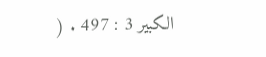الكبير 3 : 497 . (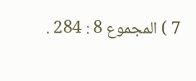7 ) المجموع 8 : 284 .